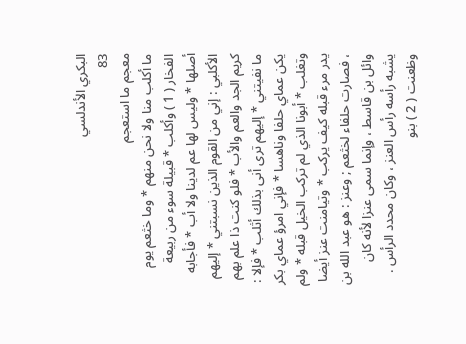البكري الأندلسي
83
معجم ما استعجم
ما أكلب منا ولا نحن منهم * وما خثعم يوم الفخار ( 1 ) وأكلب * قبيلة سوء من ربيعة أصلها * وليس لها عم لدينا ولا أب * فأجابه الأكلبي : إني من القوم الذين نسبتني * إليهم كريم الجد والعم والأب * فلو كنت ذا علم بهم ما نفيتني * إليهم ترى أنى بذلك أثلب * فإلا : يكن عماي حلفا وناهسا * فإني امرؤ عماي بكر وتغلب * أبونا الذي لم تركب الخيل قبله * ولم يدر مرء قبله كيف يركب * وتيامنت عنز أيضا ، فصارت حلفاء لخثعم ; وعنز : هو عبد الله بن وائل بن قاسط ، وإنما سمى عنزا لأنه كان يشبه رأسه رأس العنز ، وكان محدد الرأس . وظعنت ( 2 ) بنو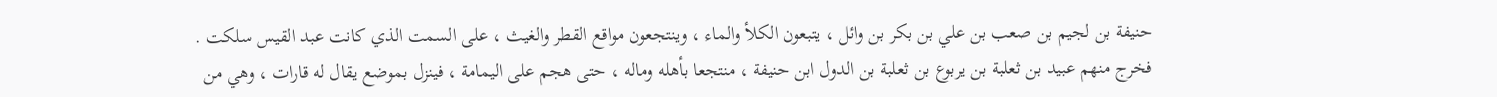حنيفة بن لجيم بن صعب بن علي بن بكر بن وائل ، يتبعون الكلأ والماء ، وينتجعون مواقع القطر والغيث ، على السمت الذي كانت عبد القيس سلكت . فخرج منهم عبيد بن ثعلبة بن يربوع بن ثعلبة بن الدول ابن حنيفة ، منتجعا بأهله وماله ، حتى هجم على اليمامة ، فينزل بموضع يقال له قارات ، وهي من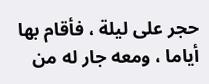حجر على ليلة ، فأقام بها أياما ، ومعه جار له من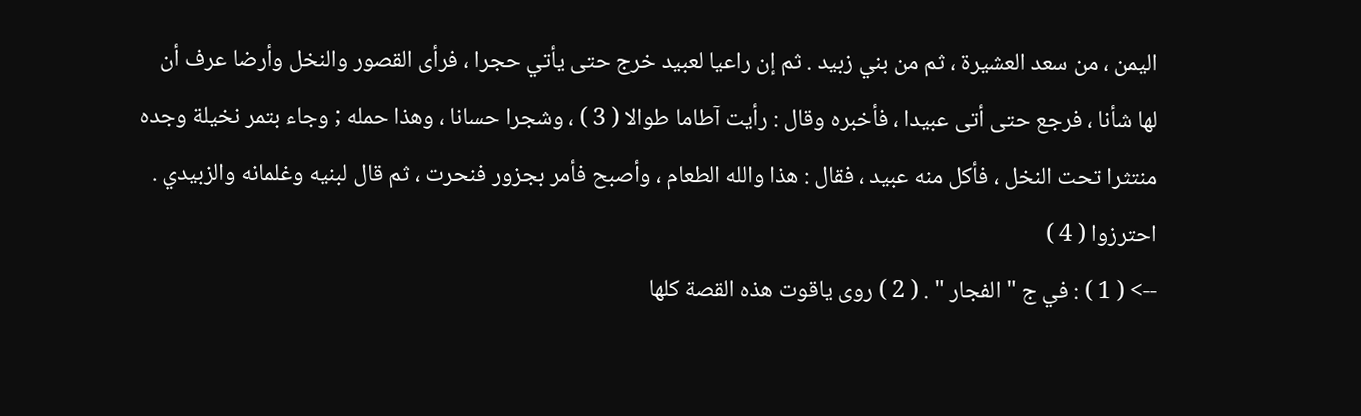اليمن ، من سعد العشيرة ، ثم من بني زبيد . ثم إن راعيا لعبيد خرج حتى يأتي حجرا ، فرأى القصور والنخل وأرضا عرف أن لها شأنا ، فرجع حتى أتى عبيدا ، فأخبره وقال : رأيت آطاما طوالا ( 3 ) ، وشجرا حسانا ، وهذا حمله ; وجاء بتمر نخيلة وجده منتثرا تحت النخل ، فأكل منه عبيد ، فقال : هذا والله الطعام ، وأصبح فأمر بجزور فنحرت ، ثم قال لبنيه وغلمانه والزبيدي . احترزوا ( 4 )
--> ( 1 ) : في ج " الفجار " . ( 2 ) روى ياقوت هذه القصة كلها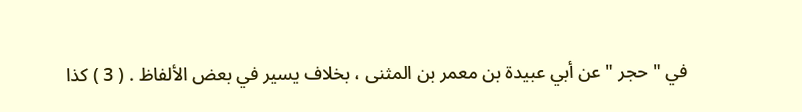في " حجر " عن أبي عبيدة بن معمر بن المثنى ، بخلاف يسير في بعض الألفاظ . ( 3 ) كذا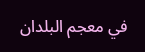في معجم البلدان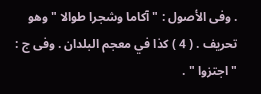. وفى الأصول : " آكاما وشجرا طوالا " وهو تحريف . ( 4 ) كذا في معجم البلدان . وفى ج : " اجتزوا " .